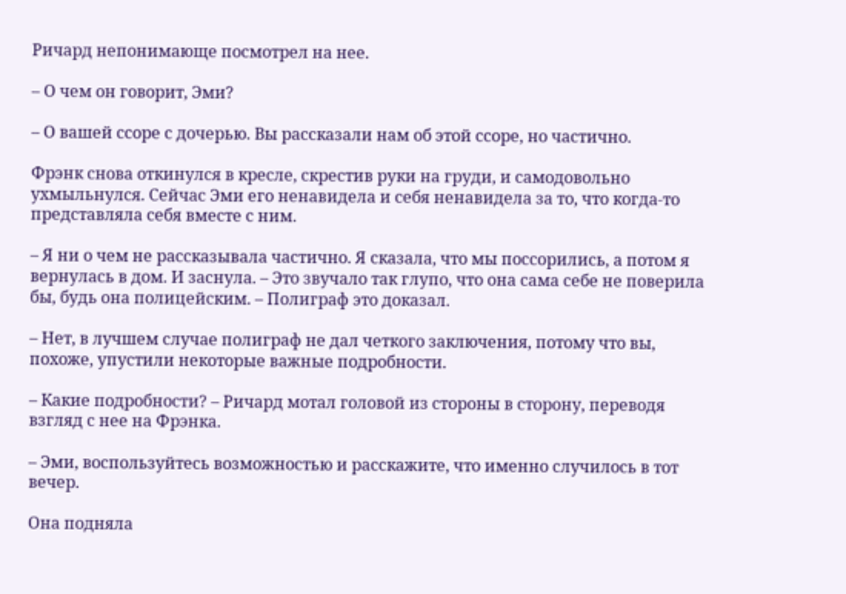Ричард непонимающе посмотрел на нее.

– О чем он говорит, Эми?

– О вашей ссоре с дочерью. Вы рассказали нам об этой ссоре, но частично.

Фрэнк снова откинулся в кресле, скрестив руки на груди, и самодовольно ухмыльнулся. Сейчас Эми его ненавидела и себя ненавидела за то, что когда-то представляла себя вместе с ним.

– Я ни о чем не рассказывала частично. Я сказала, что мы поссорились, а потом я вернулась в дом. И заснула. – Это звучало так глупо, что она сама себе не поверила бы, будь она полицейским. – Полиграф это доказал.

– Нет, в лучшем случае полиграф не дал четкого заключения, потому что вы, похоже, упустили некоторые важные подробности.

– Какие подробности? – Ричард мотал головой из стороны в сторону, переводя взгляд с нее на Фрэнка.

– Эми, воспользуйтесь возможностью и расскажите, что именно случилось в тот вечер.

Она подняла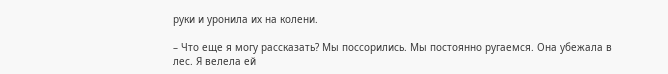руки и уронила их на колени.

– Что еще я могу рассказать? Мы поссорились. Мы постоянно ругаемся. Она убежала в лес. Я велела ей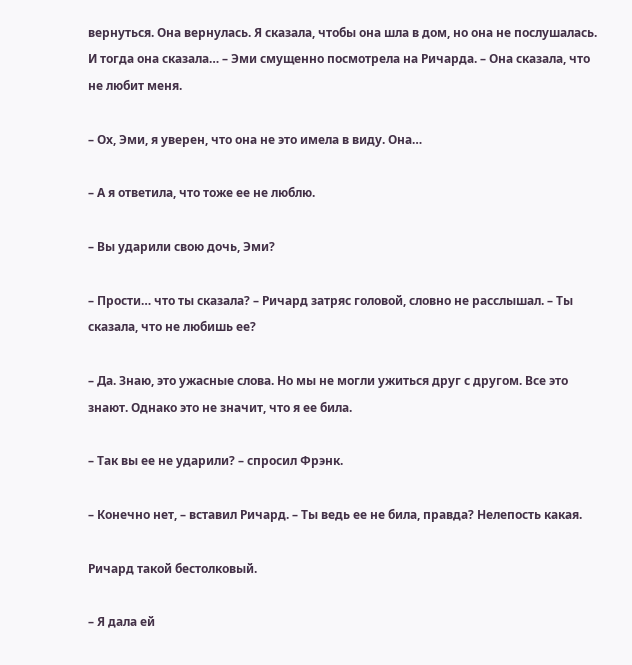вернуться. Она вернулась. Я сказала, чтобы она шла в дом, но она не послушалась. И тогда она сказала… – Эми смущенно посмотрела на Ричарда. – Она сказала, что не любит меня.

– Ох, Эми, я уверен, что она не это имела в виду. Она…

– А я ответила, что тоже ее не люблю.

– Вы ударили свою дочь, Эми?

– Прости… что ты сказала? – Ричард затряс головой, словно не расслышал. – Ты сказала, что не любишь ее?

– Да. Знаю, это ужасные слова. Но мы не могли ужиться друг с другом. Все это знают. Однако это не значит, что я ее била.

– Так вы ее не ударили? – спросил Фрэнк.

– Конечно нет, – вставил Ричард. – Ты ведь ее не била, правда? Нелепость какая.

Ричард такой бестолковый.

– Я дала ей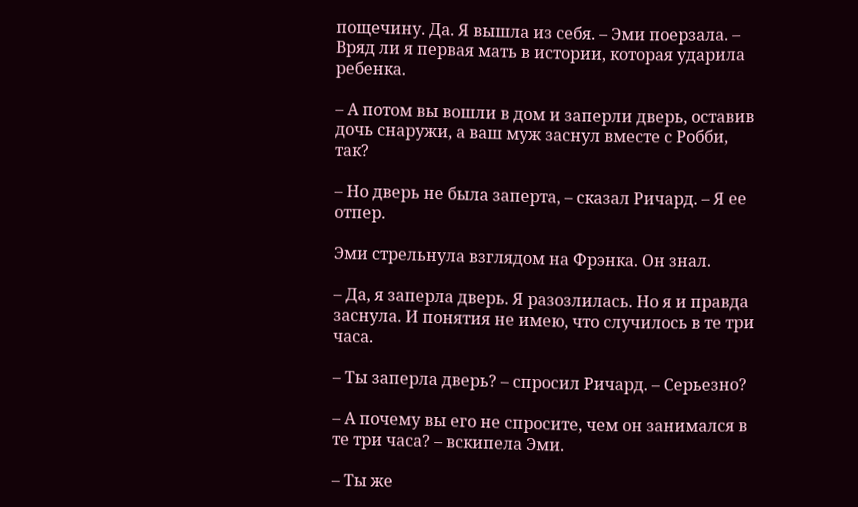пощечину. Да. Я вышла из себя. – Эми поерзала. – Вряд ли я первая мать в истории, которая ударила ребенка.

– А потом вы вошли в дом и заперли дверь, оставив дочь снаружи, а ваш муж заснул вместе с Робби, так?

– Но дверь не была заперта, – сказал Ричард. – Я ее отпер.

Эми стрельнула взглядом на Фрэнка. Он знал.

– Да, я заперла дверь. Я разозлилась. Но я и правда заснула. И понятия не имею, что случилось в те три часа.

– Ты заперла дверь? – спросил Ричард. – Серьезно?

– А почему вы его не спросите, чем он занимался в те три часа? – вскипела Эми.

– Ты же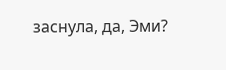заснула, да, Эми?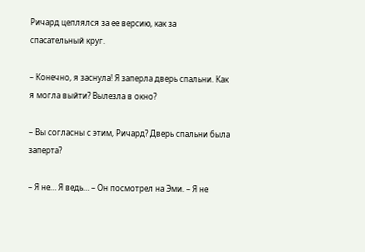Ричард цеплялся за ее версию, как за спасательный круг.

– Конечно, я заснула! Я заперла дверь спальни. Как я могла выйти? Вылезла в окно?

– Вы согласны с этим, Ричард? Дверь спальни была заперта?

– Я не… Я ведь… – Он посмотрел на Эми. – Я не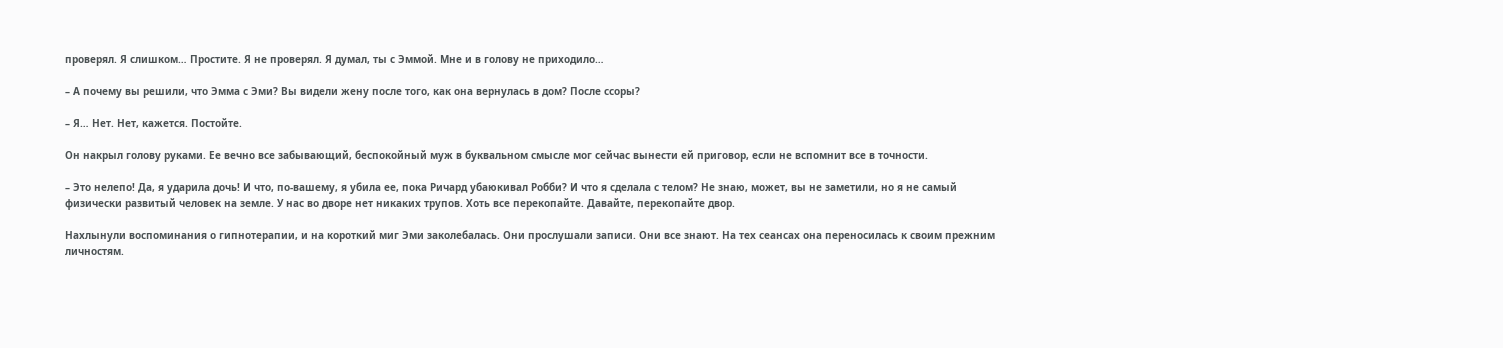проверял. Я слишком… Простите. Я не проверял. Я думал, ты с Эммой. Мне и в голову не приходило…

– А почему вы решили, что Эмма с Эми? Вы видели жену после того, как она вернулась в дом? После ссоры?

– Я… Нет. Нет, кажется. Постойте.

Он накрыл голову руками. Ее вечно все забывающий, беспокойный муж в буквальном смысле мог сейчас вынести ей приговор, если не вспомнит все в точности.

– Это нелепо! Да, я ударила дочь! И что, по-вашему, я убила ее, пока Ричард убаюкивал Робби? И что я сделала с телом? Не знаю, может, вы не заметили, но я не самый физически развитый человек на земле. У нас во дворе нет никаких трупов. Хоть все перекопайте. Давайте, перекопайте двор.

Нахлынули воспоминания о гипнотерапии, и на короткий миг Эми заколебалась. Они прослушали записи. Они все знают. На тех сеансах она переносилась к своим прежним личностям.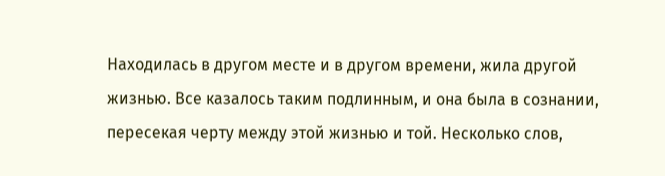Находилась в другом месте и в другом времени, жила другой жизнью. Все казалось таким подлинным, и она была в сознании, пересекая черту между этой жизнью и той. Несколько слов,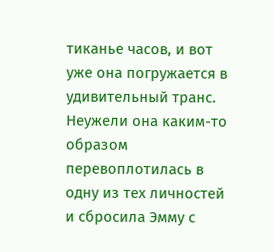тиканье часов, и вот уже она погружается в удивительный транс. Неужели она каким-то образом перевоплотилась в одну из тех личностей и сбросила Эмму с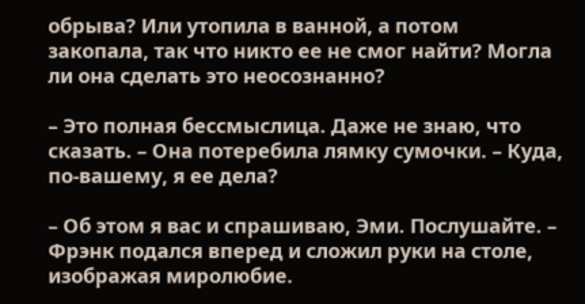обрыва? Или утопила в ванной, а потом закопала, так что никто ее не смог найти? Могла ли она сделать это неосознанно?

– Это полная бессмыслица. Даже не знаю, что сказать. – Она потеребила лямку сумочки. – Куда, по-вашему, я ее дела?

– Об этом я вас и спрашиваю, Эми. Послушайте. – Фрэнк подался вперед и сложил руки на столе, изображая миролюбие.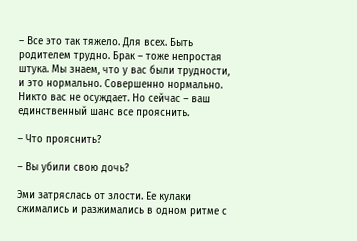– Все это так тяжело. Для всех. Быть родителем трудно. Брак – тоже непростая штука. Мы знаем, что у вас были трудности, и это нормально. Совершенно нормально. Никто вас не осуждает. Но сейчас – ваш единственный шанс все прояснить.

– Что прояснить?

– Вы убили свою дочь?

Эми затряслась от злости. Ее кулаки сжимались и разжимались в одном ритме с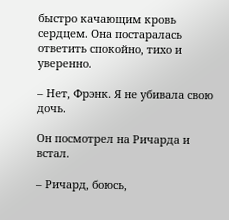быстро качающим кровь сердцем. Она постаралась ответить спокойно, тихо и уверенно.

– Нет, Фрэнк. Я не убивала свою дочь.

Он посмотрел на Ричарда и встал.

– Ричард, боюсь,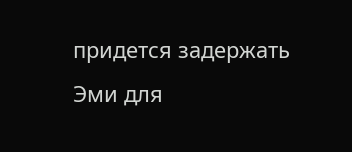придется задержать Эми для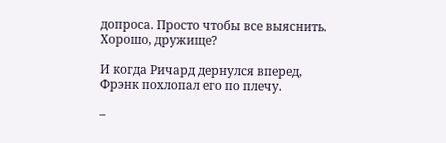допроса. Просто чтобы все выяснить. Хорошо, дружище?

И когда Ричард дернулся вперед, Фрэнк похлопал его по плечу.

–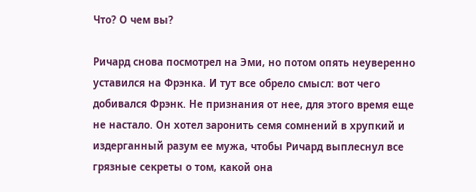Что? О чем вы?

Ричард снова посмотрел на Эми, но потом опять неуверенно уставился на Фрэнка. И тут все обрело смысл: вот чего добивался Фрэнк. Не признания от нее, для этого время еще не настало. Он хотел заронить семя сомнений в хрупкий и издерганный разум ее мужа, чтобы Ричард выплеснул все грязные секреты о том, какой она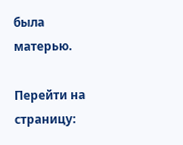была матерью.

Перейти на страницу: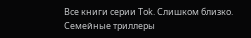Все книги серии Tok. Слишком близко. Семейные триллеры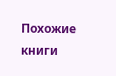Похожие книги